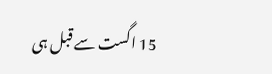15 اگست سے قبل ہی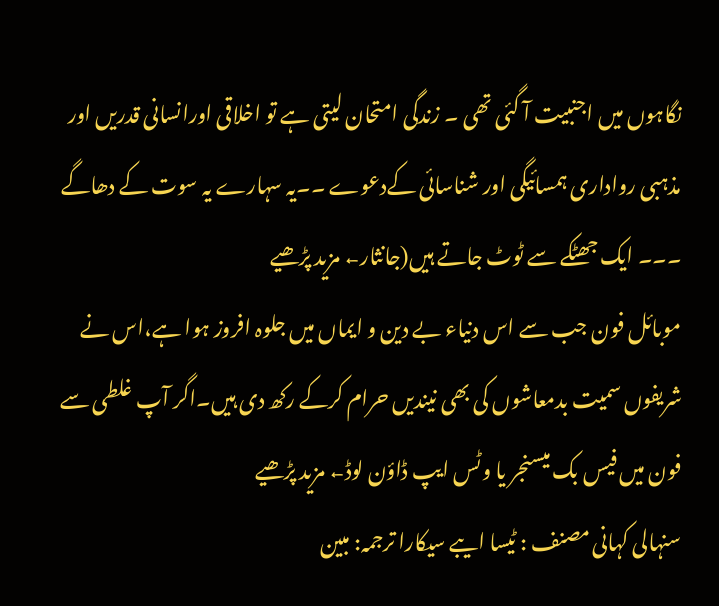نگاہوں میں اجنبیت آ گئی تھی ۔ زندگی امتحان لیتی ہے تو اخلاقی اورانسانی قدریں اور مذہبی رواداری ہمسائیگی اور شناسائی کےدعوے ۔۔یہ سہارے یہ سوت کے دھاگے ۔۔۔ ایک جھٹکے سے ٹوٹ جاتے ہیں(جانثار← مزید پڑھیے
موبائل فون جب سے اس دنیاء بے دین و ایماں میں جلوہ افروز ہوا ہے،اس نے شریفوں سمیت بدمعاشوں کی بھی نیندیں حرام کرکے رکھ دی ہیں۔اگر آپ غلطی سے فون میں فیس بک میسنجر یا وٹس ایپ ڈاؤن لوڈ← مزید پڑھیے
سنہالی کہانی مصنف : ٹیسا ایبے سیکارا ترجمہ: مبین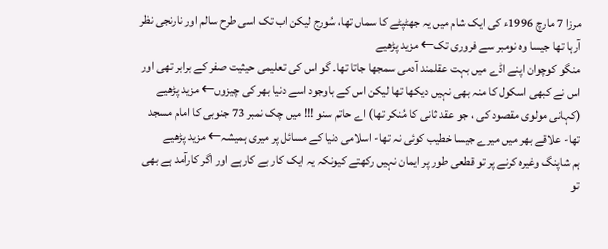مرزا 7 مارچ 1996ء کی ایک شام میں یہ جھٹپٹے کا سماں تھا، سُورج لیکن اب تک اسی طرح سالم اور نارنجی نظر آرہا تھا جیسا وہ نومبر سے فروری تک← مزید پڑھیے
منگو کوچوان اپنے اڈے میں بہت عقلمند آدمی سمجھا جاتا تھا۔ گو اس کی تعلیمی حیثیت صفر کے برابر تھی اور اس نے کبھی اسکول کا منہ بھی نہیں دیکھا تھا لیکن اس کے باوجود اسے دنیا بھر کی چیزوں← مزید پڑھیے
(کہانی مولوی مقصود کی ، جو عقد ثانی کا مُنکر تھا) اے حاتم سنو !!! میں چک نمبر 73 جنوبی کا امام مسجد تھا- علاقے بھر میں میرے جیسا خطیب کوئی نہ تھا- اسلامی دنیا کے مسائل پر میری ہمیشہ← مزید پڑھیے
ہم شاپنگ وغیرہ کرنے پر تو قطعی طور پر ایمان نہیں رکھتے کیونکہ یہ ایک کار بے کارہے اور اگر کارآمد ہے بھی تو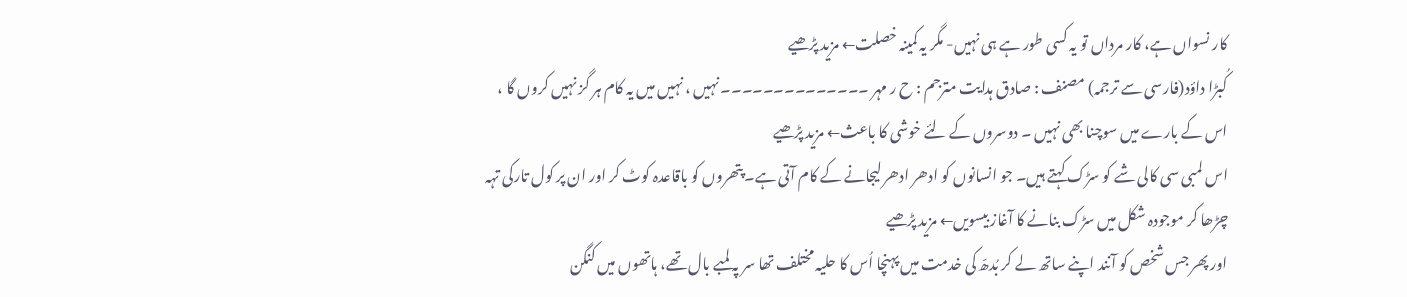کار نسواں ہے، کار مرداں تو یہ کسی طور ہے ہی نہیں- مگر یہ کمینہ خصلت← مزید پڑھیے
کُبڑا داؤد(فارسی سے ترجمہ) مصنف : صادق ہدایت مترجم : ح ر مہر ۔۔۔۔۔۔۔۔۔۔۔۔۔۔ نہیں ، نہیں میں یہ کام ہر گز نہیں کروں گا ، اس کے بارے میں سوچنا بھی نہیں ۔ دوسروں کے لئے خوشی کا باعث← مزید پڑھیے
اس لمبی سی کالی شے کو سڑک کہتے ہیں۔ جو انسانوں کو ادھر ادھر لیجانے کے کام آتی ہے۔ پتھروں کو باقاعدہ کوٹ کر اور ان پر کول تارکی تہہ چڑھا کر موجودہ شکل میں سڑک بنانے کا آغاز بیسویں← مزید پڑھیے
اور پھر جس شخص کو آنند اپنے ساتھ لے کر بُدھّ کی خدمت میں پہنچا اُس کا حلیہ مختلف تھا سر پہ لمبے بال تھے، ہاتھوں میں کنگن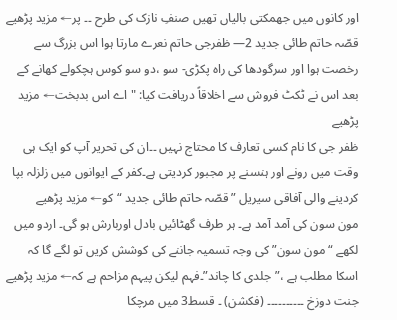اور کانوں میں جھمکتی بالیاں تھیں صنفِ نازک کی طرح ۔۔ پر← مزید پڑھیے
قصّہ حاتم طائی جدید 2— ظفرجی حاتم نعرے مارتا ہوا اس بزرگ سے رخصت ہوا اور سرگودھا کی راہ پکڑی- سو ،دو سو کوس ہچکولے کھانے کے بعد اس نے ٹکٹ فروش سے اخلاقاً دریافت کیا: " اے اس بدبخت← مزید پڑھیے
ظفر جی کا نام کسی تعارف کا محتاج نہیں ۔۔ان کی تحریر آپ کو ایک ہی وقت میں رونے اور ہنسنے پر مجبور کردیتی ہے۔کفر کے ایوانوں میں زلزلہ بپا کردینے والی آفاقی سیریل ” قصّہ حاتم طائی جدید “کو← مزید پڑھیے
مون سون کی آمد آمد ہے۔ ہر طرف گھٹائیں بادل اوربارش ہو گی۔ اردو میں لکھے “مون سون” کی وجہ تسمیہ جاننے کی کوشش کریں تو لگے گا کہ اسکا مطلب ہے ،”جلدی کا چاند”۔فہم لیکن پیہم مزاحم ہے کہ← مزید پڑھیے
جنت دوزخ ۔۔۔۔۔۔۔۔۔۔ (فکشن) ۔ قسط3 میں مرچکا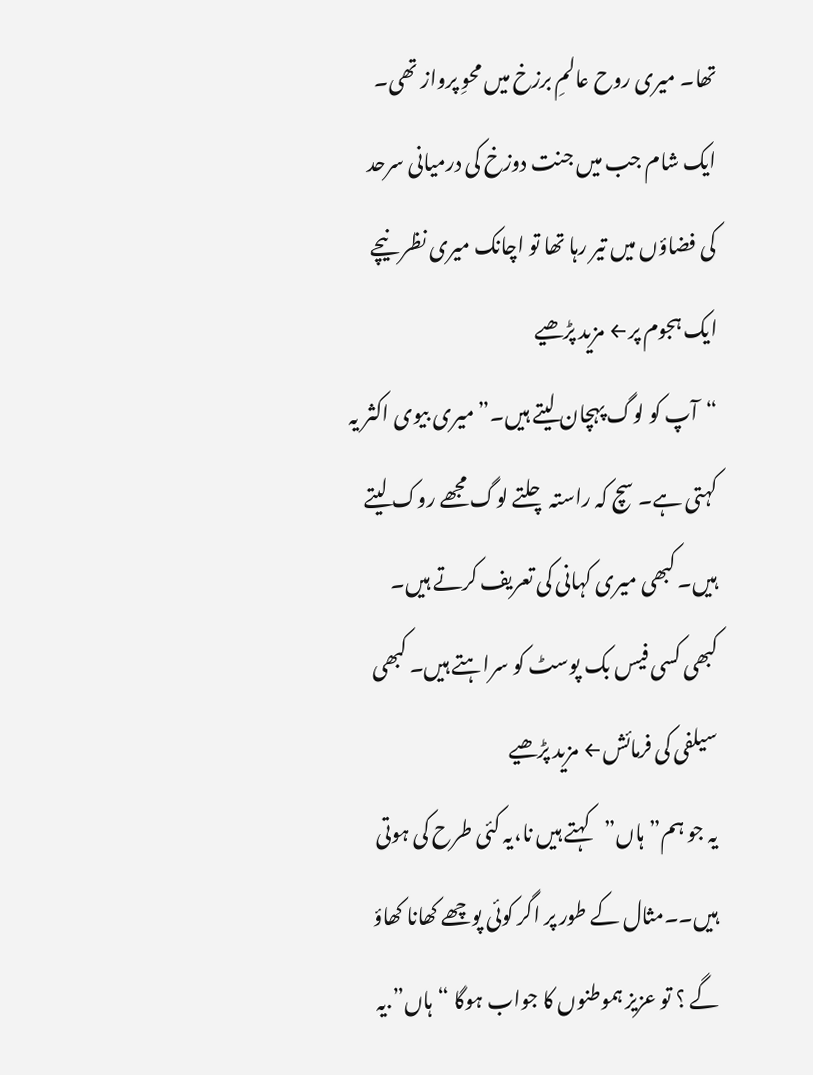تھا۔ میری روح عالمِ برزخ میں محوِ پرواز تھی۔ ایک شام جب میں جنت دوزخ کی درمیانی سرحد کی فضاؤں میں تیر رہا تھا تو اچانک میری نظر نیچے ایک ہجوم پر← مزید پڑھیے
“آپ کو لوگ پہچان لیتے ہیں۔” میری بیوی اکثر یہ کہتی ہے۔ سچ کہ راستہ چلتے لوگ مجھے روک لیتے ہیں۔ کبھی میری کہانی کی تعریف کرتے ہیں۔ کبھی کسی فیس بک پوسٹ کو سراہتے ہیں۔ کبھی سیلفی کی فرمائش← مزید پڑھیے
یہ جو ہم”ہاں”کہتے ہیں نا،یہ کئی طرح کی ہوتی ہیں۔۔مثال کے طور پر اگر کوئی پوچھے کھانا کھاؤ گے ؟ تو عزیز ہموطنوں کا جواب ہوگا “ہاں”.یہ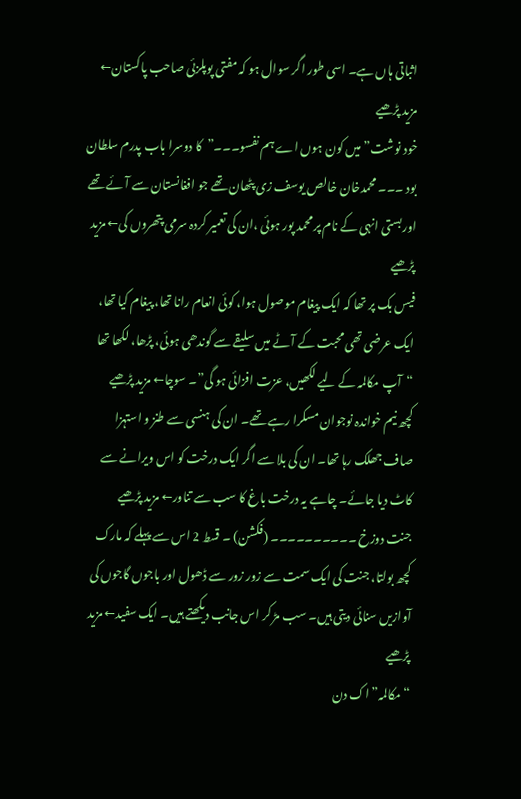اثباتی ہاں ہے۔ اسی طور اگر سوال ہو کہ مفتی پوپلزئی صاحب پاکستان← مزید پڑھیے
خود نوشت” میں کون ہوں اے ہم نفسو۔۔۔”کا دوسرا باب پدرم سلطان بود ۔۔۔ محمدخان خالص یوسف زی پٹھان تھے جو افغانستان سے آئے تھے اوربستی انہی کے نام پر محمد پور ہوئی ،ان کی تعمیر کردہ سرمی پتھروں کی← مزید پڑھیے
فیس بک پر تھا کہ ایک پیغام موصول ہوا، کوئی انعام رانا تھا، پیغام کیا تھا، ایک عرضی تھی محبت کے آٹے میں سلیقے سے گوندھی ہوئی، پڑھا، لکھا تھا “آپ مکالمہ کے لیے لکھیں، عزت افزائی ہو گی”۔ سوچا← مزید پڑھیے
کچھ نیم خواندہ نوجوان مسکرا رہے تھے۔ ان کی ہنسی سے طنز و استہزا صاف جھلک رہا تھا۔ ان کی بلا سے اگر ایک درخت کو اس ویرانے سے کاٹ دیا جائے۔ چاہے یہ درخت باغ کا سب سے تناور← مزید پڑھیے
جنت دوزخ ۔۔۔۔۔۔۔۔۔۔ (فکشن) ۔ قسط 2 اس سے پہلے کہ مارک کچھ بولتا، جنت کی ایک سمت سے زور زور سے ڈھول اور باجوں گاجوں کی آوازیں سنائی دیتی ہیں۔ سب مڑ کر اس جانب دیکھتے ہیں۔ ایک سفید← مزید پڑھیے
“مکالمہ” اک دن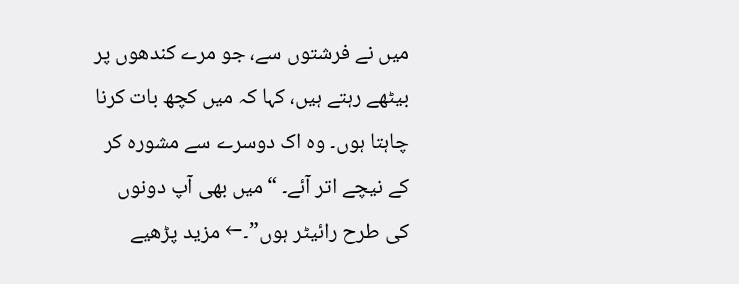میں نے فرشتوں سے، جو مرے کندھوں پر بیٹھے رہتے ہیں، کہا کہ میں کچھ بات کرنا چاہتا ہوں۔ وہ اک دوسرے سے مشورہ کر کے نیچے اتر آئے۔ “میں بھی آپ دونوں کی طرح رائیٹر ہوں”۔← مزید پڑھیے